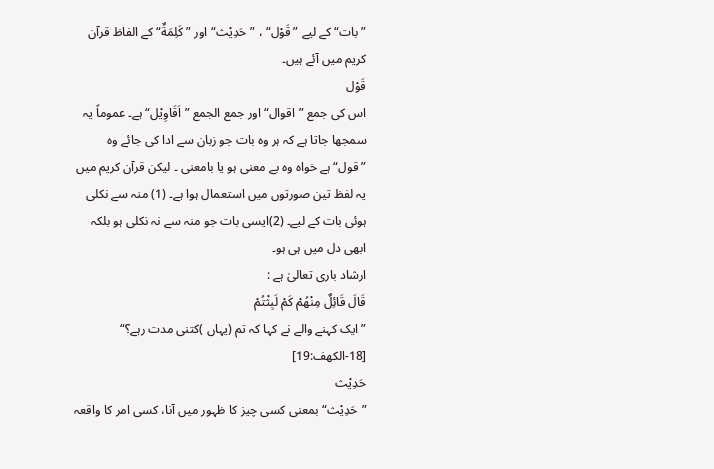”بات“ کے لیے ”قَوْل“ ، ”حَدِيْث“ اور ”كَلِمَةٌ“ کے الفاظ قرآن کریم میں آئے ہیں۔
قَوْل
اس کی جمع ”اقوال“ اور جمع الجمع ”اَقَاوِيْل“ ہے۔ عموماً یہ سمجھا جاتا ہے کہ ہر وہ بات جو زبان سے ادا کی جائے وہ ”قول“ ہے خواہ وہ بے معنی ہو یا بامعنی ۔ لیکن قرآن کریم میں یہ لفظ تین صورتوں میں استعمال ہوا ہے۔ (1) منہ سے نکلی ہوئی بات کے لیے۔ (2)ایسی بات جو منہ سے نہ نکلی ہو بلکہ ابھی دل میں ہی ہو۔
ارشاد باری تعالیٰ ہے :
قَالَ قَائِلٌ مِنْهُمْ كَمْ لَبِثْتُمْ
”ایک کہنے والے نے کہا کہ تم (یہاں )کتنی مدت رہے؟“
[18-الكهف:19]
حَدِیْث
”حَدِيْث“ بمعنی کسی چیز کا ظہور میں آنا، کسی امر کا واقعہ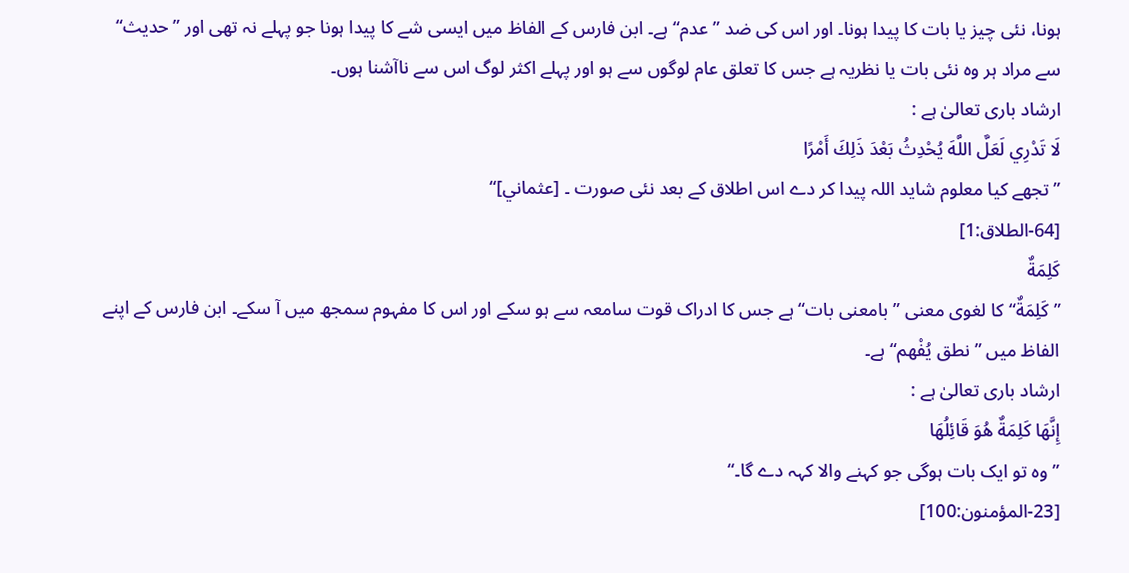ہونا، نئی چیز یا بات کا پیدا ہونا۔ اور اس کی ضد ”عدم“ ہے۔ ابن فارس کے الفاظ میں ایسی شے کا پیدا ہونا جو پہلے نہ تھی اور ”حديث“ سے مراد ہر وہ نئی بات یا نظریہ ہے جس کا تعلق عام لوگوں سے ہو اور پہلے اکثر لوگ اس سے ناآشنا ہوں۔
ارشاد باری تعالیٰ ہے :
لَا تَدْرِي لَعَلَّ اللَّهَ يُحْدِثُ بَعْدَ ذَلِكَ أَمْرًا
”تجھے کیا معلوم شاید اللہ پیدا کر دے اس اطلاق کے بعد نئی صورت ۔ [عثماني]“
[64-الطلاق:1]
كَلِمَةٌ
”كَلِمَةٌ“ کا لغوی معنی ”بامعنی بات“ ہے جس کا ادراک قوت سامعہ سے ہو سکے اور اس کا مفہوم سمجھ میں آ سکے۔ ابن فارس کے اپنے الفاظ میں ”نطق يُفْهم“ ہے۔
ارشاد باری تعالیٰ ہے :
إِنَّهَا كَلِمَةٌ هُوَ قَائِلُهَا
”وہ تو ایک بات ہوگی جو کہنے والا کہہ دے گا۔“
[23-المؤمنون:100]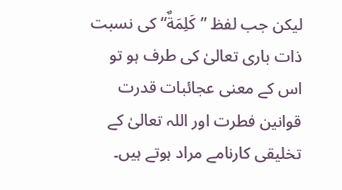لیکن جب لفظ ”كَلِمَةٌ“ کی نسبت ذات باری تعالیٰ کی طرف ہو تو اس کے معنی عجائبات قدرت قوانین فطرت اور اللہ تعالیٰ کے تخلیقی کارنامے مراد ہوتے ہیں۔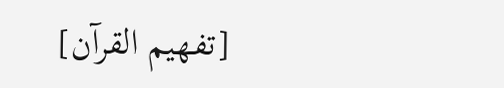[تفهيم القرآن]